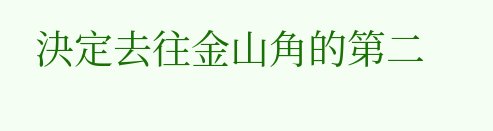決定去往金山角的第二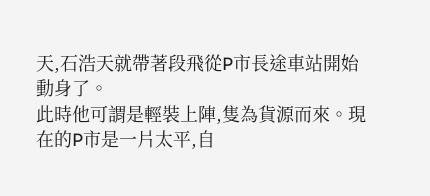天,石浩天就帶著段飛從P市長途車站開始動身了。
此時他可謂是輕裝上陣,隻為貨源而來。現在的P市是一片太平,自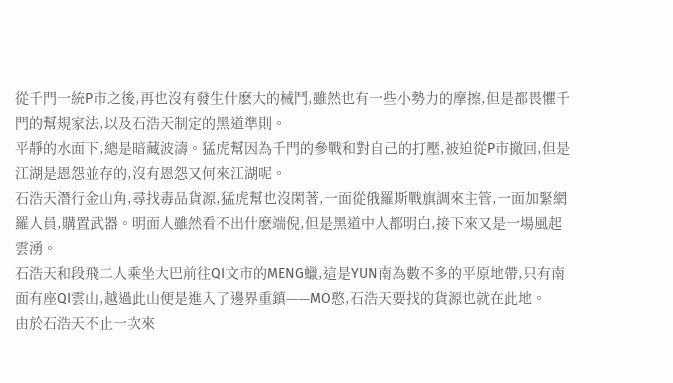從千門一統P市之後,再也沒有發生什麽大的械鬥,雖然也有一些小勢力的摩擦,但是都畏懼千門的幫規家法,以及石浩天制定的黑道準則。
平靜的水面下,總是暗藏波濤。猛虎幫因為千門的參戰和對自己的打壓,被迫從P市撤回,但是江湖是恩怨並存的,沒有恩怨又何來江湖呢。
石浩天潛行金山角,尋找毒品貨源,猛虎幫也沒閑著,一面從俄羅斯戰旗調來主管,一面加緊網羅人員,購置武器。明面人雖然看不出什麽端倪,但是黑道中人都明白,接下來又是一場風起雲湧。
石浩天和段飛二人乘坐大巴前往QI文市的MENG蠟,這是YUN南為數不多的平原地帶,只有南面有座QI雲山,越過此山便是進入了邊界重鎮——MO憨,石浩天要找的貨源也就在此地。
由於石浩天不止一次來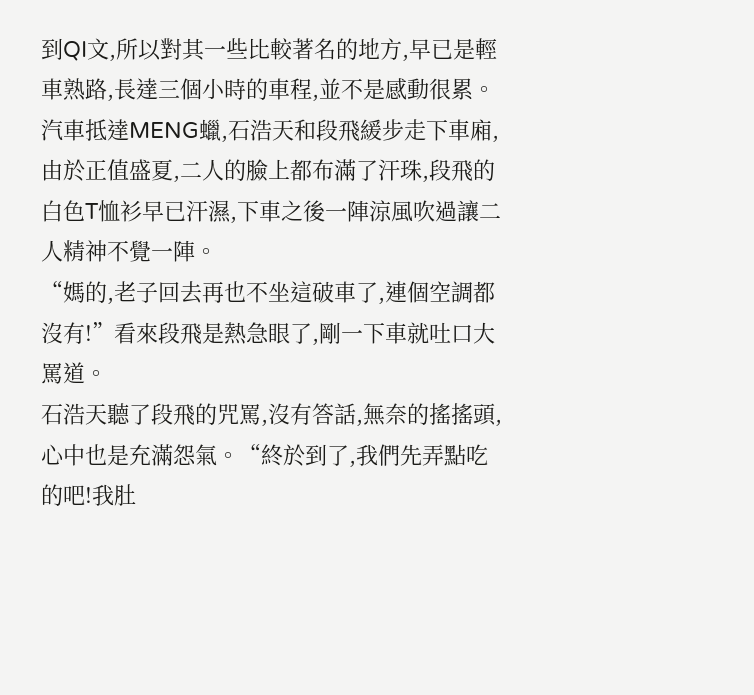到QI文,所以對其一些比較著名的地方,早已是輕車熟路,長達三個小時的車程,並不是感動很累。
汽車抵達MENG蠟,石浩天和段飛緩步走下車廂,由於正值盛夏,二人的臉上都布滿了汗珠,段飛的白色T恤衫早已汗濕,下車之後一陣涼風吹過讓二人精神不覺一陣。
“媽的,老子回去再也不坐這破車了,連個空調都沒有!”看來段飛是熱急眼了,剛一下車就吐口大罵道。
石浩天聽了段飛的咒罵,沒有答話,無奈的搖搖頭,心中也是充滿怨氣。“終於到了,我們先弄點吃的吧!我肚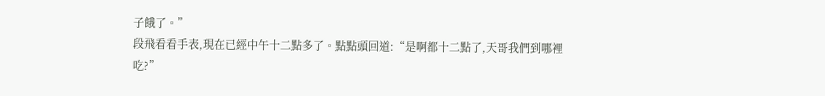子餓了。”
段飛看看手表,現在已經中午十二點多了。點點頭回道:“是啊都十二點了,天哥我們到哪裡吃?”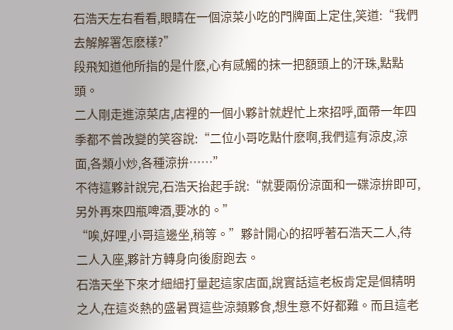石浩天左右看看,眼睛在一個涼菜小吃的門牌面上定住,笑道:“我們去解解署怎麽樣?”
段飛知道他所指的是什麽,心有感觸的抹一把額頭上的汗珠,點點頭。
二人剛走進涼菜店,店裡的一個小夥計就趕忙上來招呼,面帶一年四季都不曾改變的笑容說:“二位小哥吃點什麽啊,我們這有涼皮,涼面,各類小炒,各種涼拚……”
不待這夥計說完,石浩天抬起手說:“就要兩份涼面和一碟涼拚即可,另外再來四瓶啤酒,要冰的。”
“唉,好哩,小哥這邊坐,稍等。”夥計開心的招呼著石浩天二人,待二人入座,夥計方轉身向後廚跑去。
石浩天坐下來才細細打量起這家店面,說實話這老板肯定是個精明之人,在這炎熱的盛暑買這些涼類夥食,想生意不好都難。而且這老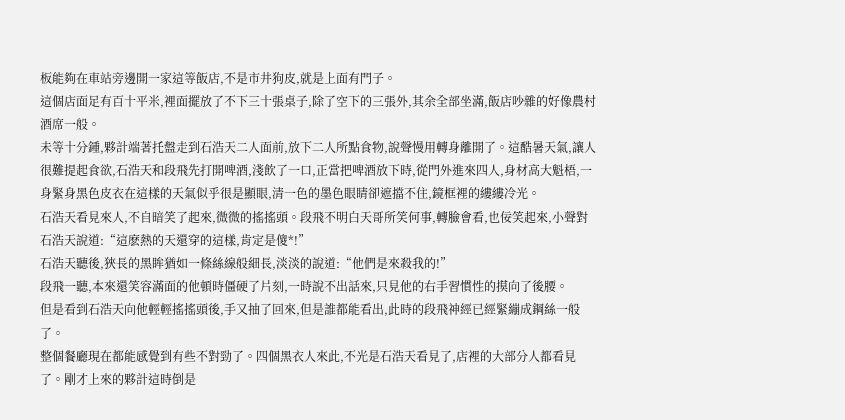板能夠在車站旁邊開一家這等飯店,不是市井狗皮,就是上面有門子。
這個店面足有百十平米,裡面擺放了不下三十張桌子,除了空下的三張外,其余全部坐滿,飯店吵雜的好像農村酒席一般。
未等十分鍾,夥計端著托盤走到石浩天二人面前,放下二人所點食物,說聲慢用轉身離開了。這酷暑天氣,讓人很難提起食欲,石浩天和段飛先打開啤酒,淺飲了一口,正當把啤酒放下時,從門外進來四人,身材高大魁梧,一身緊身黑色皮衣在這樣的天氣似乎很是顯眼,清一色的墨色眼睛卻遮擋不住,鏡框裡的縷縷冷光。
石浩天看見來人,不自暗笑了起來,微微的搖搖頭。段飛不明白天哥所笑何事,轉臉會看,也佞笑起來,小聲對石浩天說道:“這麽熱的天還穿的這樣,肯定是傻*!”
石浩天聽後,狹長的黑眸猶如一條絲線般細長,淡淡的說道:“他們是來殺我的!”
段飛一聽,本來還笑容滿面的他頓時僵硬了片刻,一時說不出話來,只見他的右手習慣性的摸向了後腰。
但是看到石浩天向他輕輕搖搖頭後,手又抽了回來,但是誰都能看出,此時的段飛神經已經緊繃成鋼絲一般了。
整個餐廳現在都能感覺到有些不對勁了。四個黑衣人來此,不光是石浩天看見了,店裡的大部分人都看見了。剛才上來的夥計這時倒是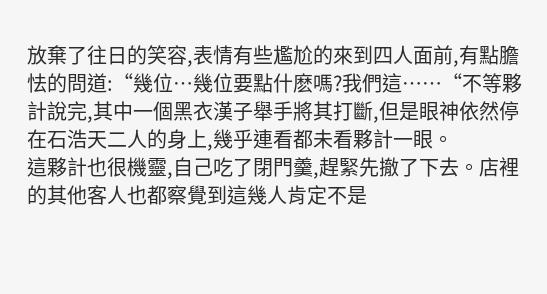放棄了往日的笑容,表情有些尷尬的來到四人面前,有點膽怯的問道:“幾位…幾位要點什麽嗎?我們這……“不等夥計說完,其中一個黑衣漢子舉手將其打斷,但是眼神依然停在石浩天二人的身上,幾乎連看都未看夥計一眼。
這夥計也很機靈,自己吃了閉門羹,趕緊先撤了下去。店裡的其他客人也都察覺到這幾人肯定不是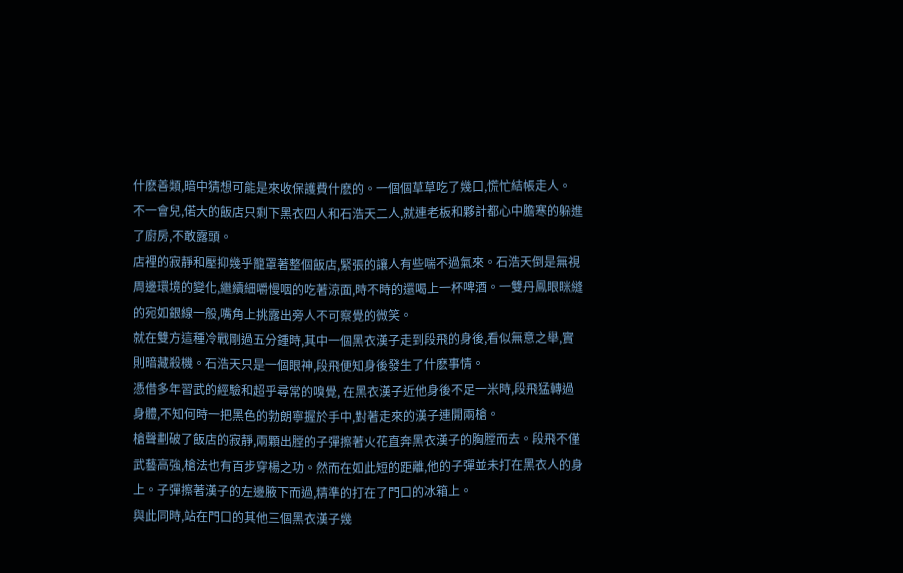什麽善類,暗中猜想可能是來收保護費什麽的。一個個草草吃了幾口,慌忙結帳走人。
不一會兒,偌大的飯店只剩下黑衣四人和石浩天二人,就連老板和夥計都心中膽寒的躲進了廚房,不敢露頭。
店裡的寂靜和壓抑幾乎籠罩著整個飯店,緊張的讓人有些喘不過氣來。石浩天倒是無視周邊環境的變化,繼續細嚼慢咽的吃著涼面,時不時的還喝上一杯啤酒。一雙丹鳳眼眯縫的宛如銀線一般,嘴角上挑露出旁人不可察覺的微笑。
就在雙方這種冷戰剛過五分鍾時,其中一個黑衣漢子走到段飛的身後,看似無意之舉,實則暗藏殺機。石浩天只是一個眼神,段飛便知身後發生了什麽事情。
憑借多年習武的經驗和超乎尋常的嗅覺, 在黑衣漢子近他身後不足一米時,段飛猛轉過身體,不知何時一把黑色的勃朗寧握於手中,對著走來的漢子連開兩槍。
槍聲劃破了飯店的寂靜,兩顆出膛的子彈擦著火花直奔黑衣漢子的胸膛而去。段飛不僅武藝高強,槍法也有百步穿楊之功。然而在如此短的距離,他的子彈並未打在黑衣人的身上。子彈擦著漢子的左邊腋下而過,精準的打在了門口的冰箱上。
與此同時,站在門口的其他三個黑衣漢子幾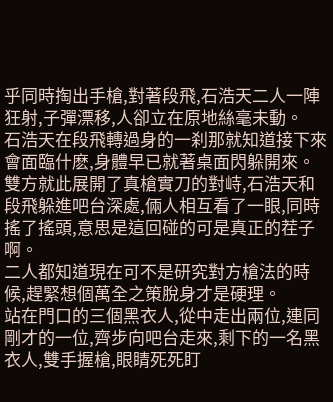乎同時掏出手槍,對著段飛,石浩天二人一陣狂射,子彈漂移,人卻立在原地絲毫未動。
石浩天在段飛轉過身的一刹那就知道接下來會面臨什麽,身體早已就著桌面閃躲開來。
雙方就此展開了真槍實刀的對峙,石浩天和段飛躲進吧台深處,倆人相互看了一眼,同時搖了搖頭,意思是這回碰的可是真正的茬子啊。
二人都知道現在可不是研究對方槍法的時候,趕緊想個萬全之策脫身才是硬理。
站在門口的三個黑衣人,從中走出兩位,連同剛才的一位,齊步向吧台走來,剩下的一名黑衣人,雙手握槍,眼睛死死盯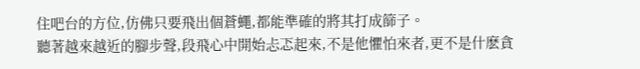住吧台的方位,仿佛只要飛出個蒼蠅,都能準確的將其打成篩子。
聽著越來越近的腳步聲,段飛心中開始忐忑起來,不是他懼怕來者,更不是什麽貪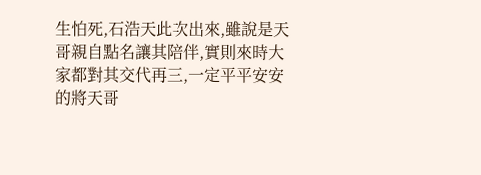生怕死,石浩天此次出來,雖說是天哥親自點名讓其陪伴,實則來時大家都對其交代再三,一定平平安安的將天哥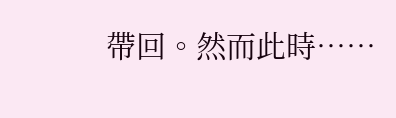帶回。然而此時……